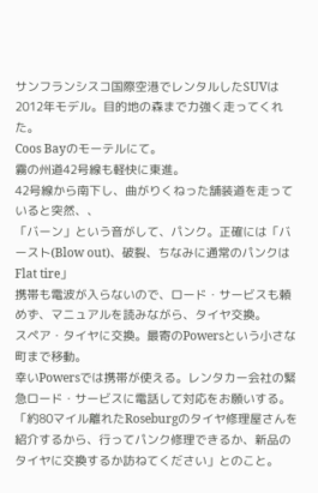サンフランシスコ国際空港でレンタルしたSUVは2012年モデル。目的地の森まで力強く走ってくれた。
Coos Bayのモーテルにて。
霧の州道42号線も軽快に東進。
42号線から南下し、曲がりくねった舗装道を走っていると突然、、
「バーン」という音がして、パンク。正確には「バースト(Blow out)、破裂、ちなみに通常のパンクはFlat tire」
携帯も電波が入らないので、ロード・サービスも頼めず、マニュアルを読みながら、タイヤ交換。
スペア・タイヤに交換。最寄のPowersという小さな町まで移動。
幸いPowersでは携帯が使える。レンタカー会社の緊急ロード・サービスに電話して対応をお願いする。「約80マイル離れたRoseburgのタイヤ修理屋さんを紹介するから、行ってパンク修理できるか、新品のタイヤに交換するか訪ねてください」とのこと。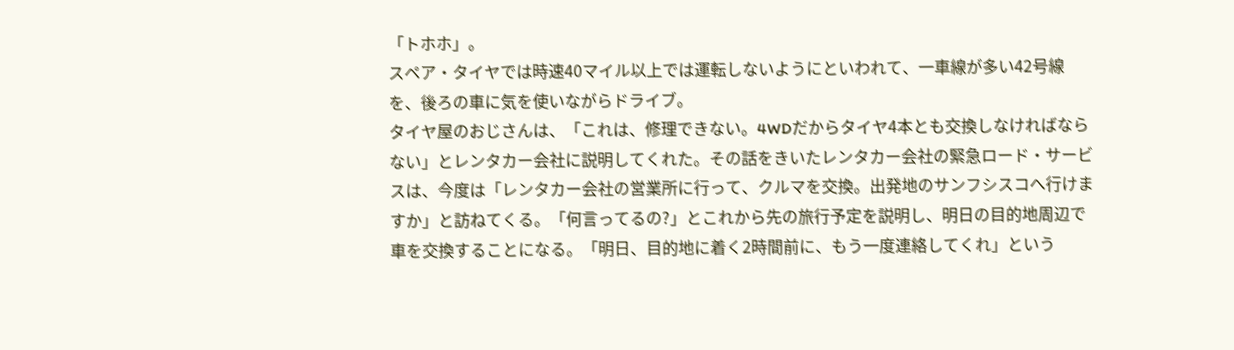「トホホ」。
スペア・タイヤでは時速40マイル以上では運転しないようにといわれて、一車線が多い42号線を、後ろの車に気を使いながらドライブ。
タイヤ屋のおじさんは、「これは、修理できない。4WDだからタイヤ4本とも交換しなければならない」とレンタカー会社に説明してくれた。その話をきいたレンタカー会社の緊急ロード・サービスは、今度は「レンタカー会社の営業所に行って、クルマを交換。出発地のサンフシスコへ行けますか」と訪ねてくる。「何言ってるの?」とこれから先の旅行予定を説明し、明日の目的地周辺で車を交換することになる。「明日、目的地に着く2時間前に、もう一度連絡してくれ」という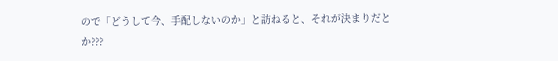ので「どうして今、手配しないのか」と訪ねると、それが決まりだとか???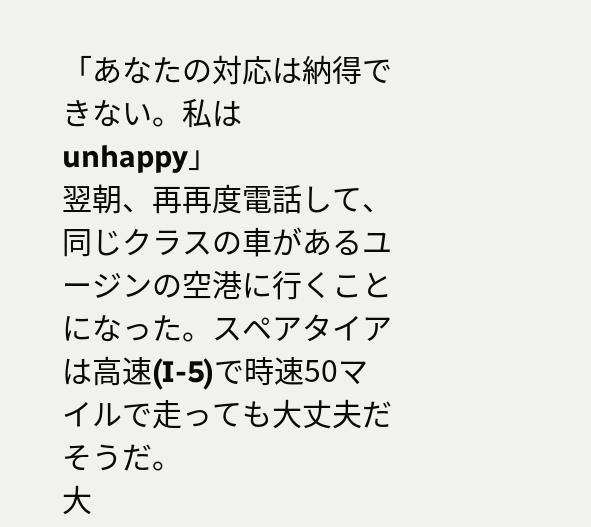「あなたの対応は納得できない。私はunhappy」
翌朝、再再度電話して、同じクラスの車があるユージンの空港に行くことになった。スペアタイアは高速(I-5)で時速50マイルで走っても大丈夫だそうだ。
大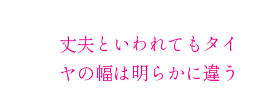丈夫といわれてもタイヤの幅は明らかに違う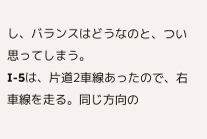し、バランスはどうなのと、つい思ってしまう。
I-5は、片道2車線あったので、右車線を走る。同じ方向の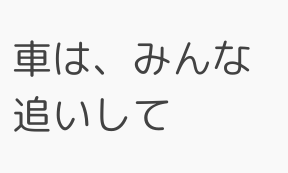車は、みんな追いして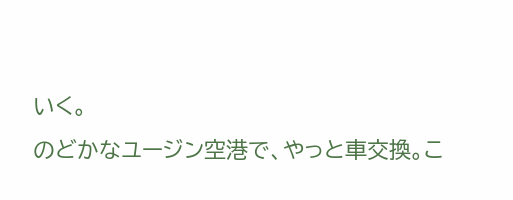いく。
のどかなユージン空港で、やっと車交換。こ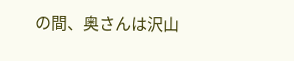の間、奥さんは沢山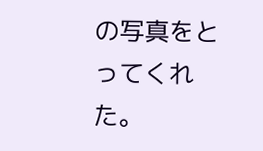の写真をとってくれた。